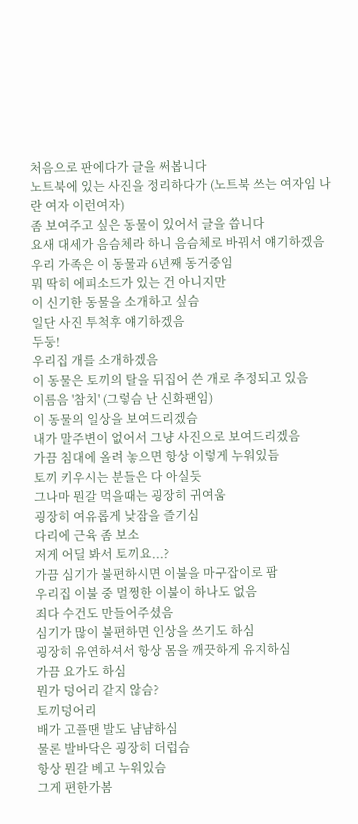처음으로 판에다가 글을 써봅니다
노트북에 있는 사진을 정리하다가 (노트북 쓰는 여자임 나란 여자 이런여자)
좀 보여주고 싶은 동물이 있어서 글을 씁니다
요새 대세가 음슴체라 하니 음슴체로 바꿔서 얘기하겠음
우리 가족은 이 동물과 6년째 동거중임
뭐 딱히 에피소드가 있는 건 아니지만
이 신기한 동물을 소개하고 싶슴
일단 사진 투척후 얘기하겠음
두둥!
우리집 개를 소개하겠음
이 동물은 토끼의 탈을 뒤집어 쓴 개로 추정되고 있음
이름음 '참치' (그렇슴 난 신화팬임)
이 동물의 일상을 보여드리겠슴
내가 말주변이 없어서 그냥 사진으로 보여드리겠음
가끔 침대에 올려 놓으면 항상 이렇게 누워있듬
토끼 키우시는 분들은 다 아실듯
그나마 뭔갈 먹을때는 굉장히 귀여움
굉장히 여유롭게 낮잠을 즐기심
다리에 근육 좀 보소
저게 어딜 봐서 토끼요...?
가끔 심기가 불편하시면 이불을 마구잡이로 팜
우리집 이불 중 멀쩡한 이불이 하나도 없음
죄다 수건도 만들어주셨음
심기가 많이 불편하면 인상을 쓰기도 하심
굉장히 유연하셔서 항상 몸을 깨끗하게 유지하심
가끔 요가도 하심
뭔가 덩어리 같지 않슴?
토끼덩어리
배가 고플땐 발도 냠냠하심
물론 발바닥은 굉장히 더럽슴
항상 뭔갈 베고 누워있슴
그게 편한가봄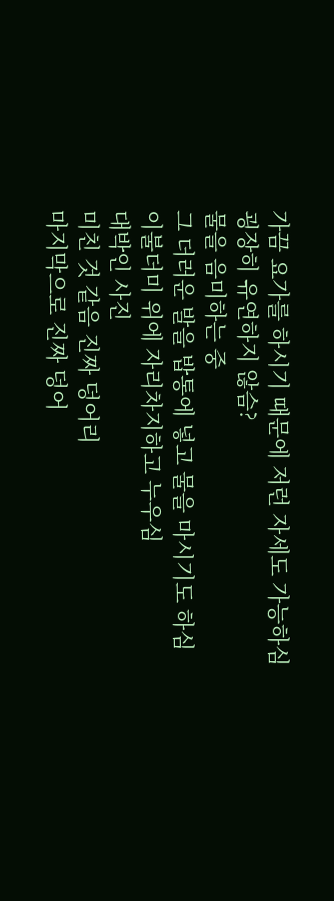가끔 요가를 하시기 때문에 저런 자세도 가능하심
굉장히 유연하지 않슴?
물을 음미하는 중
그 더러운 발을 밥통에 넣고 물을 마시기도 하심
이불더미 위에 자리차지하고 누우심
대박인 사진
미친 것 같음 진짜 덩어리
마지막으로 진짜 덩어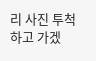리 사진 투척하고 가겠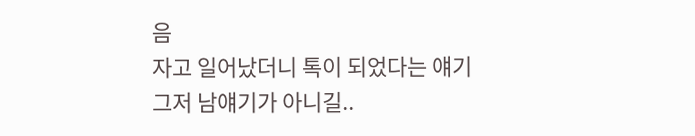음
자고 일어났더니 톡이 되었다는 얘기
그저 남얘기가 아니길..